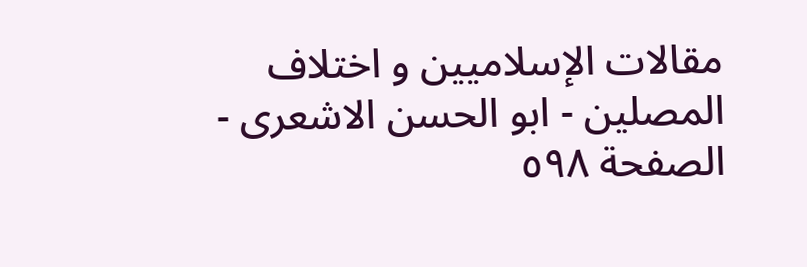مقالات الإسلاميين و اختلاف المصلين - ابو الحسن الاشعری - الصفحة ٥٩٨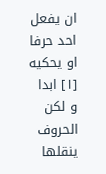ان يفعل احد حرفا او يحكيه [١] ابدا و لكن الحروف ينقلها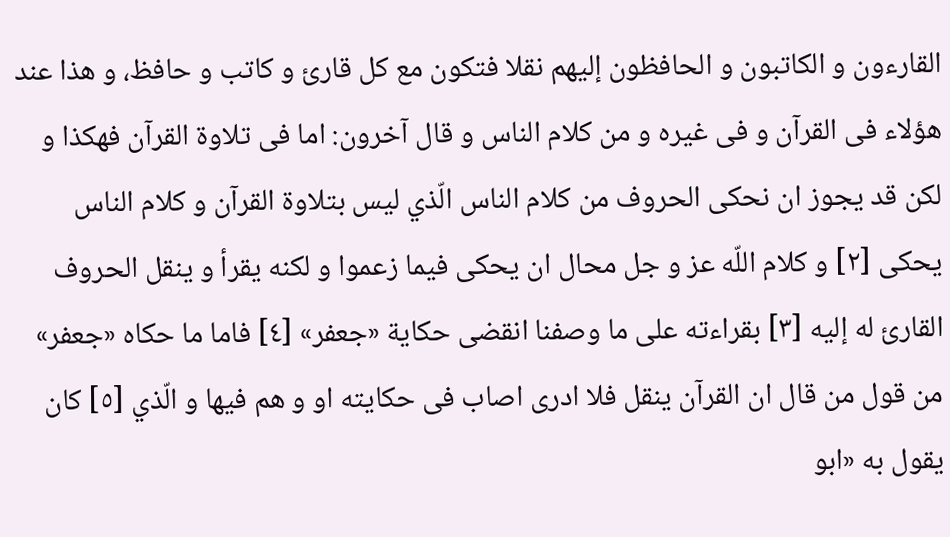القارءون و الكاتبون و الحافظون إليهم نقلا فتكون مع كل قارئ و كاتب و حافظ، و هذا عند هؤلاء فى القرآن و فى غيره و من كلام الناس و قال آخرون: اما فى تلاوة القرآن فهكذا و لكن قد يجوز ان نحكى الحروف من كلام الناس الّذي ليس بتلاوة القرآن و كلام الناس يحكى [٢] و كلام اللّه عز و جل محال ان يحكى فيما زعموا و لكنه يقرأ و ينقل الحروف القارئ له إليه [٣] بقراءته على ما وصفنا انقضى حكاية «جعفر» [٤] فاما ما حكاه «جعفر» من قول من قال ان القرآن ينقل فلا ادرى اصاب فى حكايته او و هم فيها و الّذي [٥] كان يقول به «ابو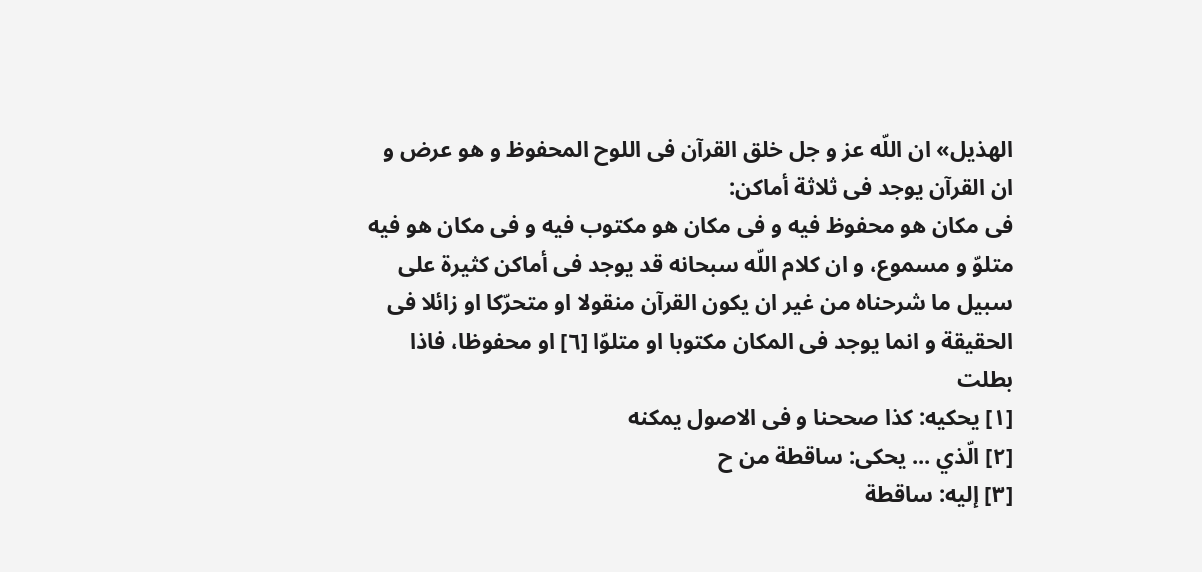الهذيل» ان اللّه عز و جل خلق القرآن فى اللوح المحفوظ و هو عرض و ان القرآن يوجد فى ثلاثة أماكن:
فى مكان هو محفوظ فيه و فى مكان هو مكتوب فيه و فى مكان هو فيه متلوّ و مسموع، و ان كلام اللّه سبحانه قد يوجد فى أماكن كثيرة على سبيل ما شرحناه من غير ان يكون القرآن منقولا او متحرّكا او زائلا فى الحقيقة و انما يوجد فى المكان مكتوبا او متلوّا [٦] او محفوظا، فاذا بطلت
[١] يحكيه: كذا صححنا و فى الاصول يمكنه
[٢] الّذي ... يحكى: ساقطة من ح
[٣] إليه: ساقطة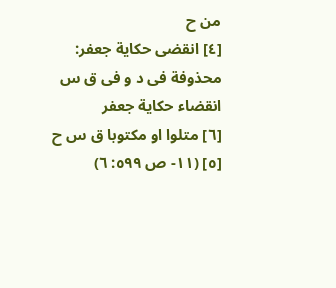من ح
[٤] انقضى حكاية جعفر: محذوفة فى د و فى ق س انقضاء حكاية جعفر
[٦] متلوا او مكتوبا ق س ح
[٥] (١١- ص ٥٩٩: ٦)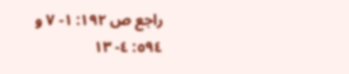راجع ص ١٩٢: ١- ٧ و ٥٩٤: ٤- ١٣